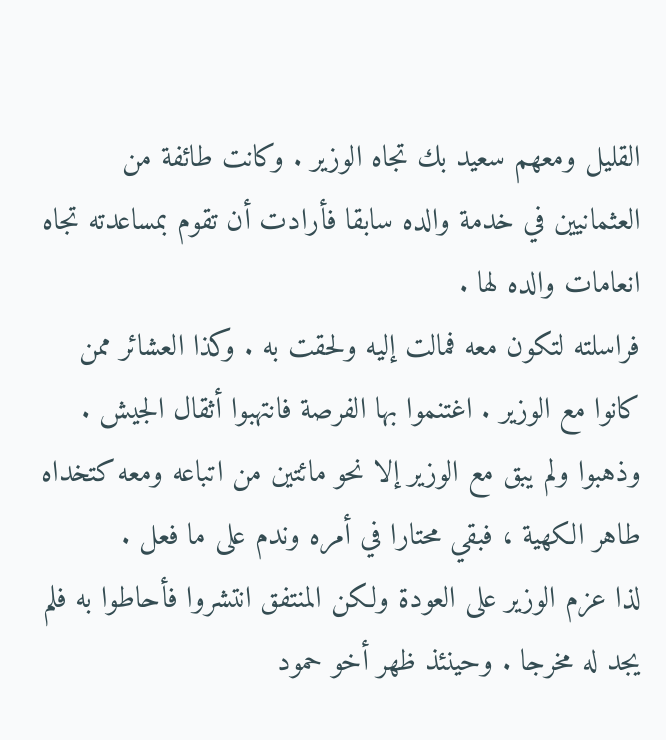القليل ومعهم سعيد بك تجاه الوزير . وكانت طائفة من العثمانيين في خدمة والده سابقا فأرادت أن تقوم بمساعدته تجاه انعامات والده لها .
فراسلته لتكون معه فمالت إليه ولحقت به . وكذا العشائر ممن كانوا مع الوزير . اغتنموا بها الفرصة فانتهبوا أثقال الجيش . وذهبوا ولم يبق مع الوزير إلا نحو مائتين من اتباعه ومعه كتخداه طاهر الكهية ، فبقي محتارا في أمره وندم على ما فعل .
لذا عزم الوزير على العودة ولكن المنتفق انتشروا فأحاطوا به فلم يجد له مخرجا . وحينئذ ظهر أخو حمود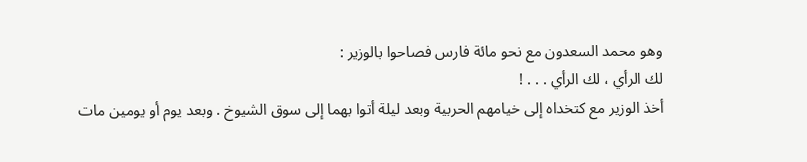وهو محمد السعدون مع نحو مائة فارس فصاحوا بالوزير :
لك الرأي ، لك الرأي . . . !
أخذ الوزير مع كتخداه إلى خيامهم الحربية وبعد ليلة أتوا بهما إلى سوق الشيوخ . وبعد يوم أو يومين مات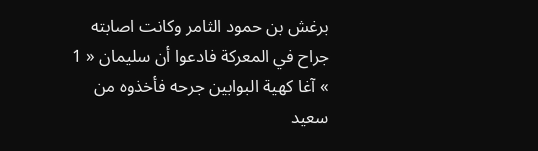برغش بن حمود الثامر وكانت اصابته جراح في المعركة فادعوا أن سليمان « 1 » آغا كهية البوابين جرحه فأخذوه من سعيد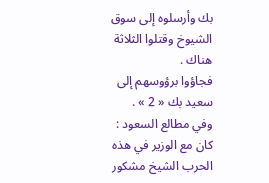بك وأرسلوه إلى سوق الشيوخ وقتلوا الثلاثة هناك .
فجاؤوا برؤوسهم إلى سعيد بك « 2 » .
وفي مطالع السعود : كان مع الوزير في هذه الحرب الشيخ مشكور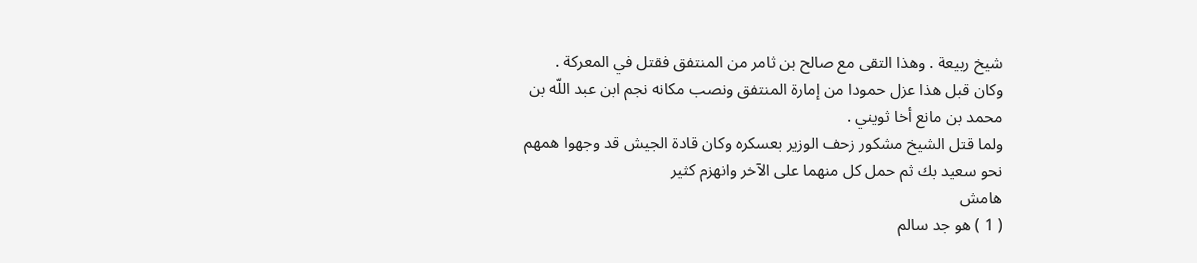شيخ ربيعة . وهذا التقى مع صالح بن ثامر من المنتفق فقتل في المعركة .
وكان قبل هذا عزل حمودا من إمارة المنتفق ونصب مكانه نجم ابن عبد اللّه بن محمد بن مانع أخا ثويني .
ولما قتل الشيخ مشكور زحف الوزير بعسكره وكان قادة الجيش قد وجهوا همهم نحو سعيد بك ثم حمل كل منهما على الآخر وانهزم كثير
هامش
( 1 ) هو جد سالم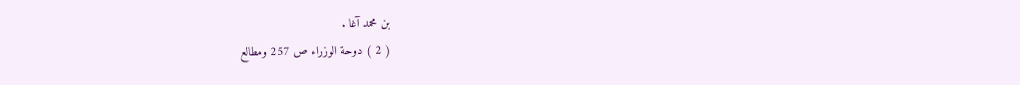بن محمد آغا .
( 2 ) دوحة الوزراء ص 257 ومطالع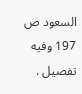السعود ص 197 وفيه تفصيل .